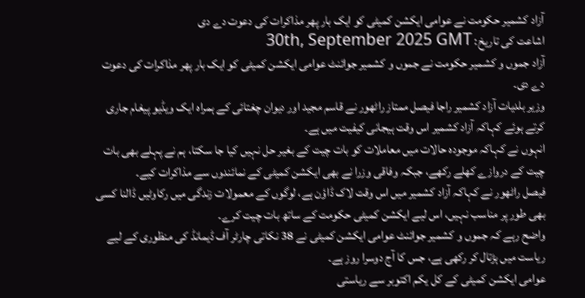آزاد کشمیر حکومت نے عوامی ایکشن کمیٹی کو ایک بار پھر مذاکرات کی دعوت دے دی
اشاعت کی تاریخ: 30th, September 2025 GMT
آزاد جموں و کشمیر حکومت نے جموں و کشمیر جوائنٹ عوامی ایکشن کمیٹی کو ایک بار پھر مذاکرات کی دعوت دے دی۔
وزیر بلدیات آزاد کشمیر راجا فیصل ممتاز راٹھور نے قاسم مجید اور دیوان چغتائی کے ہمراہ ایک ویڈیو پیغام جاری کرتے ہوئے کہاکہ آزاد کشمیر اس وقت ہیجانی کیفیت میں ہے۔
انہوں نے کہاکہ موجودہ حالات میں معاملات کو بات چیت کے بغیر حل نہیں کیا جا سکتا، ہم نے پہلے بھی بات چیت کے دروازے کھلے رکھے، جبکہ وفاقی وزرا نے بھی ایکشن کمیٹی کے نمائندوں سے مذاکرات کیے۔
فیصل راٹھور نے کہاکہ آزاد کشمیر میں اس وقت لاک ڈاؤن ہے، لوگوں کے معمولات زندگی میں رکاوٹیں ڈالنا کسی بھی طور پر مناسب نہیں، اس لیے ایکشن کمیٹی حکومت کے ساتھ بات چیت کرے۔
واضح رہے کہ جموں و کشمیر جوائنٹ عوامی ایکشن کمیٹی نے 38 نکاتی چارٹر آف ڈیمانڈ کی منظوری کے لیے ریاست میں ہڑتال کر رکھی ہے، جس کا آج دوسرا روز ہے۔
عوامی ایکشن کمیٹی کے کل یکم اکتوبر سے ریاستی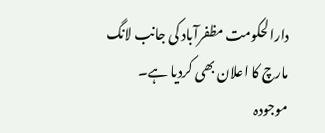دارالحکومت مظفرآباد کی جانب لانگ مارچ کا اعلان بھی کردیا ہے۔
موجودہ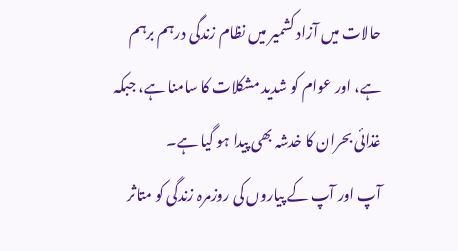حالات میں آزاد کشمیر میں نظام زندگی درہم برہم ہے، اور عوام کو شدید مشکلات کا سامنا ہے، جبکہ غذائی بحران کا خدشہ بھی پیدا ہو گیا ہے۔
آپ اور آپ کے پیاروں کی روزمرہ زندگی کو متاثر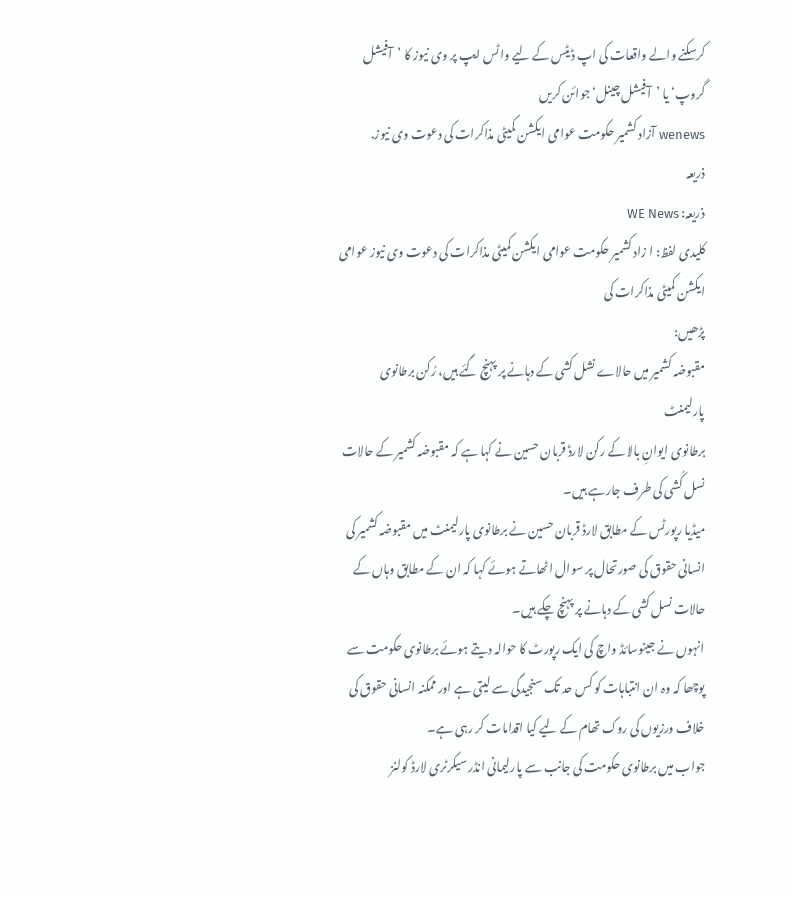کرسکنے والے واقعات کی اپ ڈیٹس کے لیے واٹس ایپ پر وی نیوز کا ’آفیشل گروپ‘ یا ’آفیشل چینل‘ جوائن کریں
wenews آزاد کشمیر حکومت عوامی ایکشن کمیٹی مذاکرات کی دعوت وی نیوز.
ذریعہ
ذریعہ: WE News
کلیدی لفظ: ا زاد کشمیر حکومت عوامی ایکشن کمیٹی مذاکرات کی دعوت وی نیوز عوامی ایکشن کمیٹی مذاکرات کی
پڑھیں:
مقبوضہ کشمیر میں حالاے نشل کشی کے دہانے پر پہنچ گئے ہیں، رُکن برطانوی پارلیمنٹ
برطانوی ایوانِ بالا کے رکن لارڈ قربان حسین نے کہا ہے کہ مقبوضہ کشمیر کے حالات نسل کُشی کی طرف جارہے ہیں۔
میڈیا رپورٹس کے مطابق لارڈ قربان حسین نے برطانوی پارلیمنٹ میں مقبوضہ کشمیر کی انسانی حقوق کی صورتحال پر سوال اٹھاتے ہوئے کہا کہ ان کے مطابق وہاں کے حالات نسل کشی کے دہانے پر پہنچ چکے ہیں۔
انہوں نے جینوسائڈ واچ کی ایک رپورٹ کا حوالہ دیتے ہوئے برطانوی حکومت سے پوچھا کہ وہ ان انتباہات کو کس حد تک سنجیدگی سے لیتی ہے اور ممکنہ انسانی حقوق کی خلاف ورزیوں کی روک تھام کے لیے کیا اقدامات کر رہی ہے۔
جواب میں برطانوی حکومت کی جانب سے پارلیمانی انڈر سیکرٹری لارڈ کولنز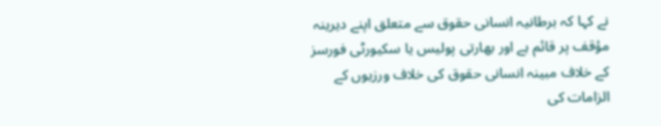نے کہا کہ برطانیہ انسانی حقوق سے متعلق اپنے دیرینہ مؤقف پر قائم ہے اور بھارتی پولیس یا سکیورٹی فورسز کے خلاف مبینہ انسانی حقوق کی خلاف ورزیوں کے الزامات کی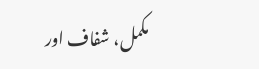مکمل، شفاف اور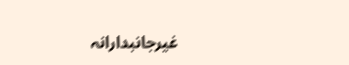غیرجانبدارانہ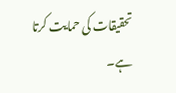تحقیقات کی حمایت کرتا ہے۔